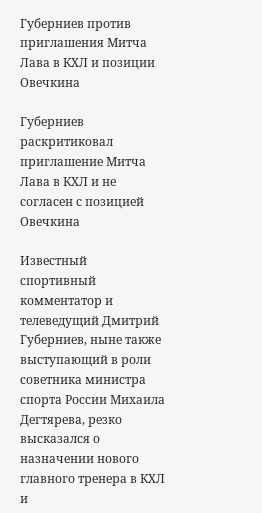Губерниев против приглашения Митча Лава в КХЛ и позиции Овечкина

Губерниев раскритиковал приглашение Митча Лава в КХЛ и не согласен с позицией Овечкина

Известный спортивный комментатор и телеведущий Дмитрий Губерниев, ныне также выступающий в роли советника министра спорта России Михаила Дегтярева, резко высказался о назначении нового главного тренера в КХЛ и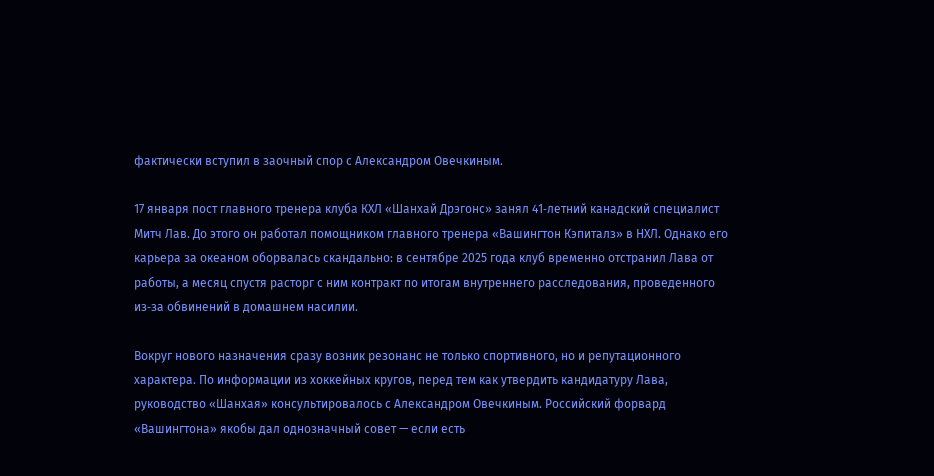фактически вступил в заочный спор с Александром Овечкиным.

17 января пост главного тренера клуба КХЛ «Шанхай Дрэгонс» занял 41‑летний канадский специалист Митч Лав. До этого он работал помощником главного тренера «Вашингтон Кэпиталз» в НХЛ. Однако его карьера за океаном оборвалась скандально: в сентябре 2025 года клуб временно отстранил Лава от работы, а месяц спустя расторг с ним контракт по итогам внутреннего расследования, проведенного из‑за обвинений в домашнем насилии.

Вокруг нового назначения сразу возник резонанс не только спортивного, но и репутационного характера. По информации из хоккейных кругов, перед тем как утвердить кандидатуру Лава, руководство «Шанхая» консультировалось с Александром Овечкиным. Российский форвард «Вашингтона» якобы дал однозначный совет — если есть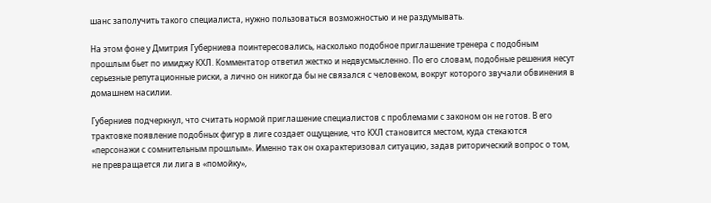шанс заполучить такого специалиста, нужно пользоваться возможностью и не раздумывать.

На этом фоне у Дмитрия Губерниева поинтересовались, насколько подобное приглашение тренера с подобным прошлым бьет по имиджу КХЛ. Комментатор ответил жестко и недвусмысленно. По его словам, подобные решения несут серьезные репутационные риски, а лично он никогда бы не связался с человеком, вокруг которого звучали обвинения в домашнем насилии.

Губерниев подчеркнул, что считать нормой приглашение специалистов с проблемами с законом он не готов. В его трактовке появление подобных фигур в лиге создает ощущение, что КХЛ становится местом, куда стекаются «персонажи с сомнительным прошлым». Именно так он охарактеризовал ситуацию, задав риторический вопрос о том, не превращается ли лига в «помойку»,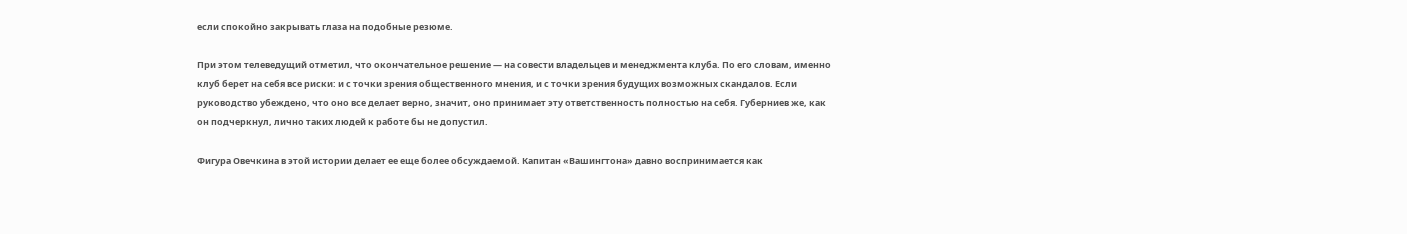если спокойно закрывать глаза на подобные резюме.

При этом телеведущий отметил, что окончательное решение — на совести владельцев и менеджмента клуба. По его словам, именно клуб берет на себя все риски: и с точки зрения общественного мнения, и с точки зрения будущих возможных скандалов. Если руководство убеждено, что оно все делает верно, значит, оно принимает эту ответственность полностью на себя. Губерниев же, как он подчеркнул, лично таких людей к работе бы не допустил.

Фигура Овечкина в этой истории делает ее еще более обсуждаемой. Капитан «Вашингтона» давно воспринимается как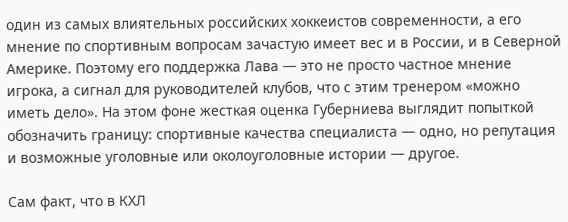один из самых влиятельных российских хоккеистов современности, а его мнение по спортивным вопросам зачастую имеет вес и в России, и в Северной Америке. Поэтому его поддержка Лава — это не просто частное мнение игрока, а сигнал для руководителей клубов, что с этим тренером «можно иметь дело». На этом фоне жесткая оценка Губерниева выглядит попыткой обозначить границу: спортивные качества специалиста — одно, но репутация и возможные уголовные или околоуголовные истории — другое.

Сам факт, что в КХЛ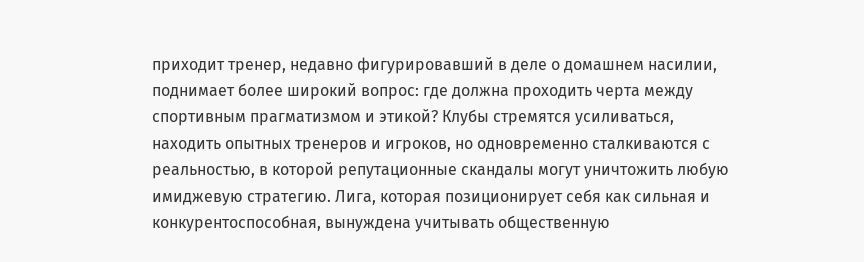приходит тренер, недавно фигурировавший в деле о домашнем насилии, поднимает более широкий вопрос: где должна проходить черта между спортивным прагматизмом и этикой? Клубы стремятся усиливаться, находить опытных тренеров и игроков, но одновременно сталкиваются с реальностью, в которой репутационные скандалы могут уничтожить любую имиджевую стратегию. Лига, которая позиционирует себя как сильная и конкурентоспособная, вынуждена учитывать общественную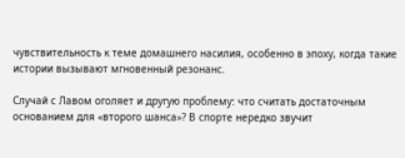чувствительность к теме домашнего насилия, особенно в эпоху, когда такие истории вызывают мгновенный резонанс.

Случай с Лавом оголяет и другую проблему: что считать достаточным основанием для «второго шанса»? В спорте нередко звучит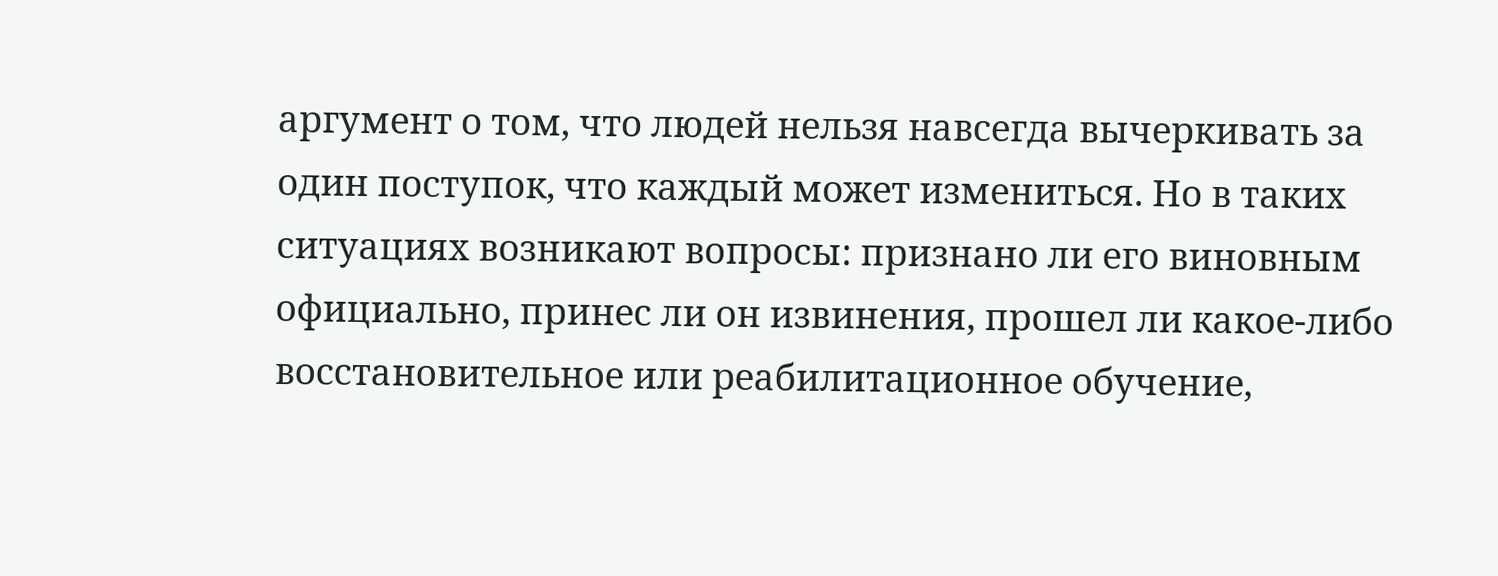аргумент о том, что людей нельзя навсегда вычеркивать за один поступок, что каждый может измениться. Но в таких ситуациях возникают вопросы: признано ли его виновным официально, принес ли он извинения, прошел ли какое-либо восстановительное или реабилитационное обучение,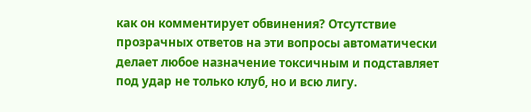как он комментирует обвинения? Отсутствие прозрачных ответов на эти вопросы автоматически делает любое назначение токсичным и подставляет под удар не только клуб, но и всю лигу.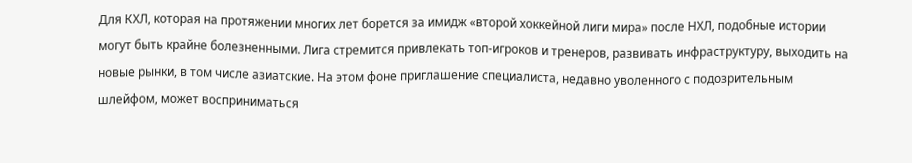Для КХЛ, которая на протяжении многих лет борется за имидж «второй хоккейной лиги мира» после НХЛ, подобные истории могут быть крайне болезненными. Лига стремится привлекать топ‑игроков и тренеров, развивать инфраструктуру, выходить на новые рынки, в том числе азиатские. На этом фоне приглашение специалиста, недавно уволенного с подозрительным шлейфом, может восприниматься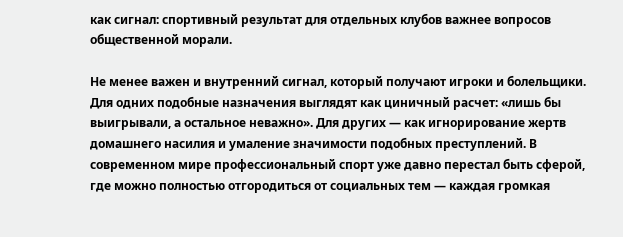как сигнал: спортивный результат для отдельных клубов важнее вопросов общественной морали.

Не менее важен и внутренний сигнал, который получают игроки и болельщики. Для одних подобные назначения выглядят как циничный расчет: «лишь бы выигрывали, а остальное неважно». Для других — как игнорирование жертв домашнего насилия и умаление значимости подобных преступлений. В современном мире профессиональный спорт уже давно перестал быть сферой, где можно полностью отгородиться от социальных тем — каждая громкая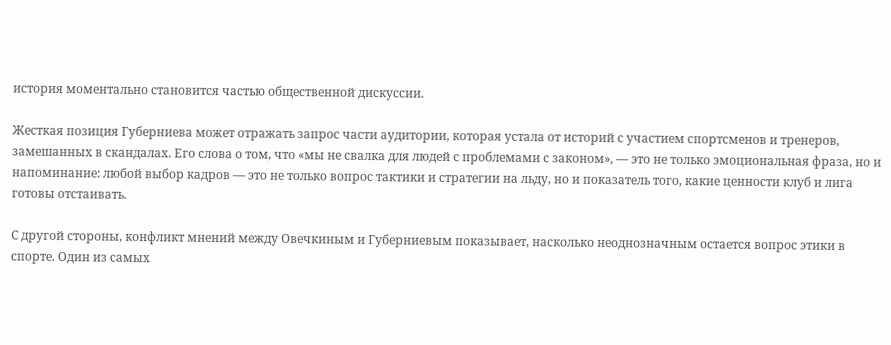история моментально становится частью общественной дискуссии.

Жесткая позиция Губерниева может отражать запрос части аудитории, которая устала от историй с участием спортсменов и тренеров, замешанных в скандалах. Его слова о том, что «мы не свалка для людей с проблемами с законом», — это не только эмоциональная фраза, но и напоминание: любой выбор кадров — это не только вопрос тактики и стратегии на льду, но и показатель того, какие ценности клуб и лига готовы отстаивать.

С другой стороны, конфликт мнений между Овечкиным и Губерниевым показывает, насколько неоднозначным остается вопрос этики в спорте. Один из самых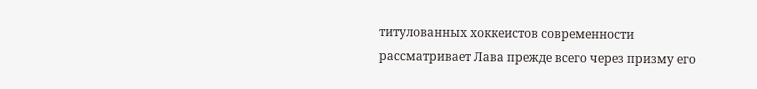титулованных хоккеистов современности рассматривает Лава прежде всего через призму его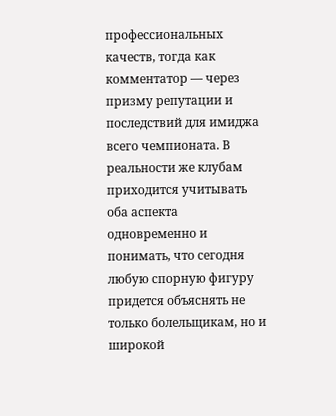профессиональных качеств, тогда как комментатор — через призму репутации и последствий для имиджа всего чемпионата. В реальности же клубам приходится учитывать оба аспекта одновременно и понимать, что сегодня любую спорную фигуру придется объяснять не только болельщикам, но и широкой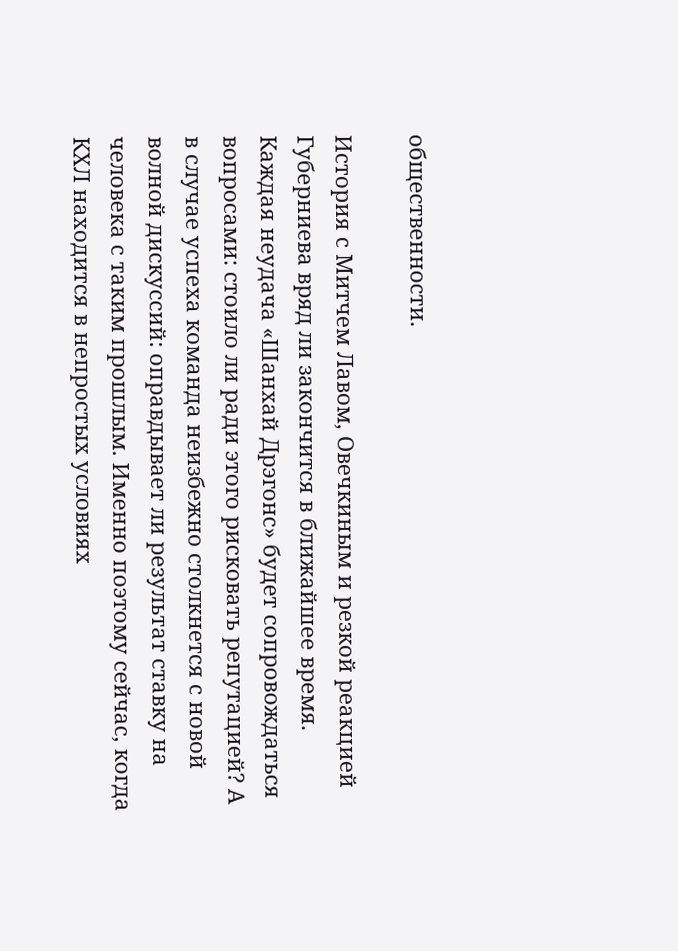общественности.

История с Митчем Лавом, Овечкиным и резкой реакцией Губерниева вряд ли закончится в ближайшее время. Каждая неудача «Шанхай Дрэгонс» будет сопровождаться вопросами: стоило ли ради этого рисковать репутацией? А в случае успеха команда неизбежно столкнется с новой волной дискуссий: оправдывает ли результат ставку на человека с таким прошлым. Именно поэтому сейчас, когда КХЛ находится в непростых условиях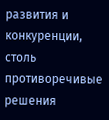развития и конкуренции, столь противоречивые решения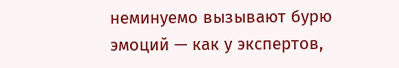неминуемо вызывают бурю эмоций — как у экспертов,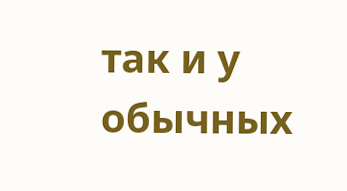так и у обычных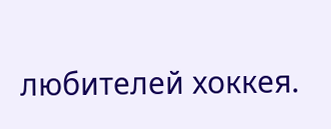любителей хоккея.